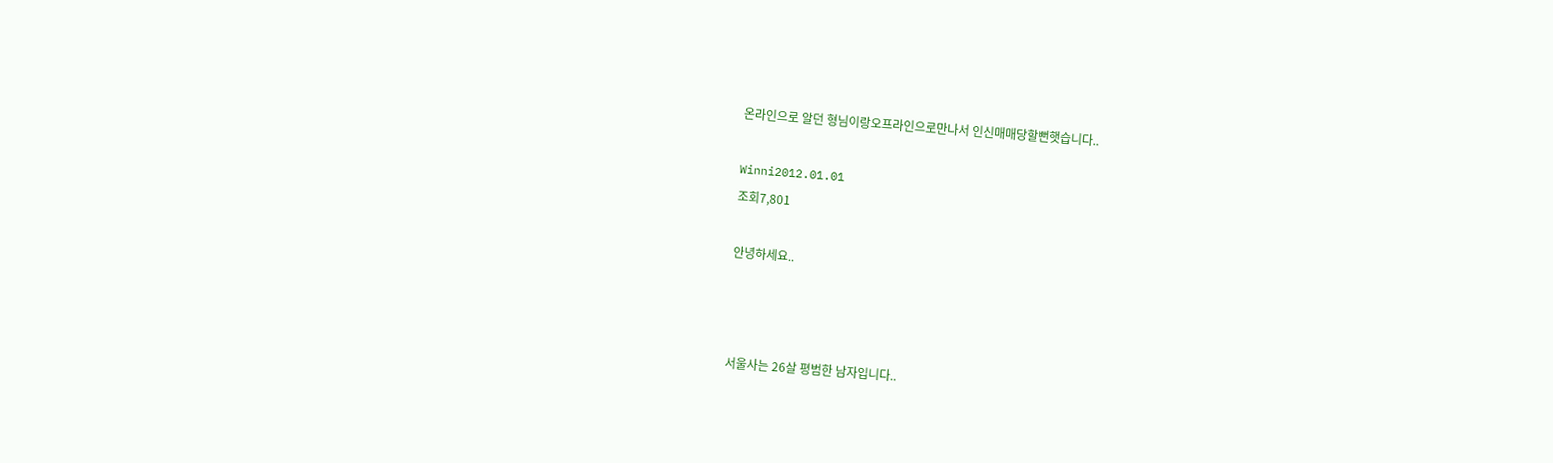온라인으로 알던 형님이랑오프라인으로만나서 인신매매당할뻔햇습니다..

Winni2012.01.01
조회7,801

안녕하세요..



서울사는 26살 평범한 남자입니다..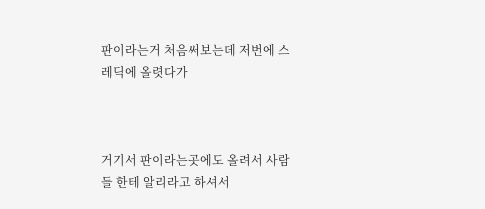판이라는거 처음써보는데 저번에 스레딕에 올렷다가



거기서 판이라는곳에도 올려서 사람들 한테 알리라고 하셔서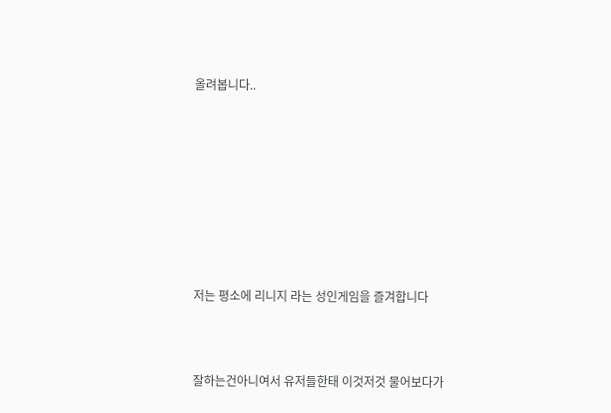올려봅니다..









저는 평소에 리니지 라는 성인게임을 즐겨합니다



잘하는건아니여서 유저들한태 이것저것 물어보다가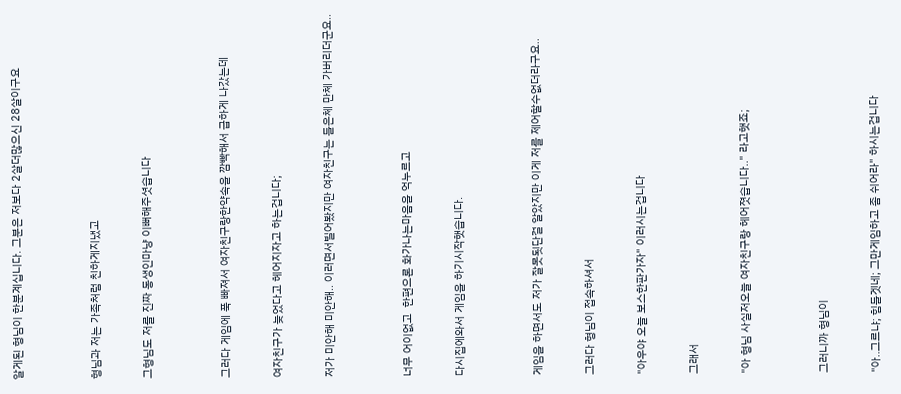알게된 형님이 한분계십니다. 그분은 저보다 2살더많으신 28살이구요





형님과 저는 가족처럼 친하게지냈고



그형님도 저를 진짜 동생인마냥 이뻐해주셧습니다





그러다 게임에 푹 빠져서 여자친구랑한약속을 깜빡해서 급하게 나갔는데



여자친구가 늦었다고 헤어지자고 하는겁니다;



저가 미안해 미안해.. 이러면서빌어봤지만 여자친구는 들은체 만체 가버리더군요..





너무 어이없고  한편으론 화가나는마음을 억누르고



다시집에와서 게임을 하기시작햇습니다.





게임을 하면서도 저가 잘못됫단걸 알았지만 이게 저를 제어할수없더라구요..



그러다 형님이 접속하셔서



"아우야 오늘 보스한판가자" 이러시는겁니다



그래서



"아 형님 사실저오늘 여자친구랑 헤어졋습니다.." 라고햇죠;





그러니까 형님이



"아..그르냐; 힘들겟네; 그만게임하고 좀 쉬어라" 하시는겁니다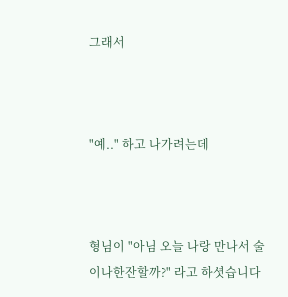그래서



"예.." 하고 나가려는데



형님이 "아님 오늘 나랑 만나서 술이나한잔할까?" 라고 하셧습니다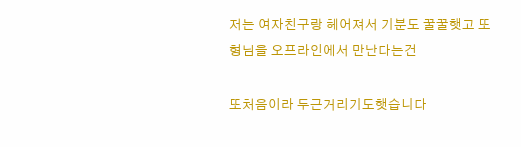저는 여자친구랑 헤어져서 기분도 꿀꿀햇고 또 형님을 오프라인에서 만난다는건

또처음이라 두근거리기도햇습니다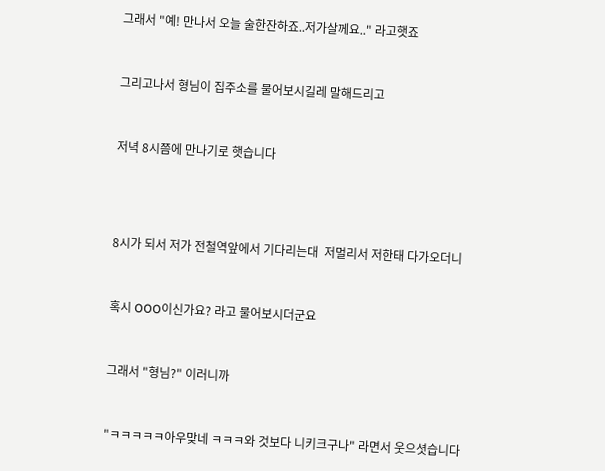그래서 "예! 만나서 오늘 술한잔하죠..저가살께요.." 라고햇죠



그리고나서 형님이 집주소를 물어보시길레 말해드리고



저녁 8시쯤에 만나기로 햇습니다





8시가 되서 저가 전철역앞에서 기다리는대  저멀리서 저한태 다가오더니



혹시 OOO이신가요? 라고 물어보시더군요



그래서 "형님?" 이러니까



"ㅋㅋㅋㅋㅋ아우맞네 ㅋㅋㅋ와 것보다 니키크구나" 라면서 웃으셧습니다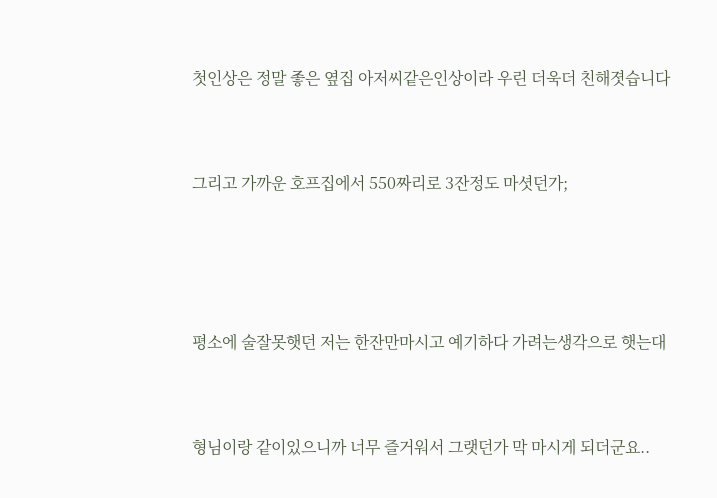첫인상은 정말 좋은 옆집 아저씨같은인상이라 우린 더욱더 친해졋습니다



그리고 가까운 호프집에서 550짜리로 3잔정도 마셧던가;





평소에 술잘못햇던 저는 한잔만마시고 예기하다 가려는생각으로 햇는대



형님이랑 같이있으니까 너무 즐거워서 그랫던가 막 마시게 되더군요..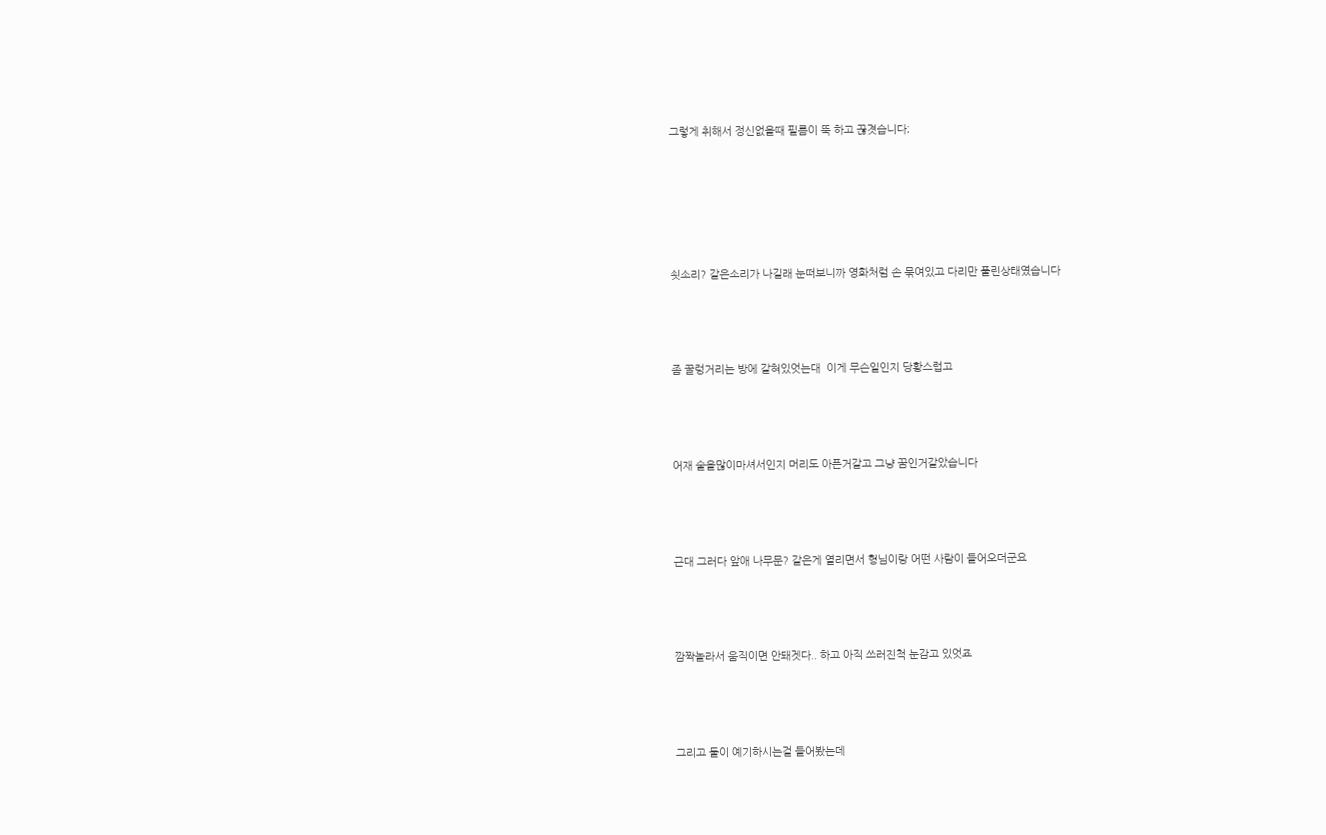그렇게 취해서 정신없을때 필름이 뚝 하고 끊겻습니다;





쇳소리? 같은소리가 나길래 눈떠보니까 영화처럼 손 묶여있고 다리만 풀린상태였습니다



좀 꿀렁거리는 방에 같혀있엇는대  이게 무슨일인지 당황스럽고



어재 술을많이마셔서인지 머리도 아픈거같고 그냥 꿈인거같았습니다



근대 그러다 앞애 나무문? 같은게 열리면서 형님이랑 어떤 사람이 들어오더군요



깜짝놀라서 움직이면 안돼겟다.. 하고 아직 쓰러진척 눈감고 있엇죠



그리고 둘이 예기하시는걸 들어봤는데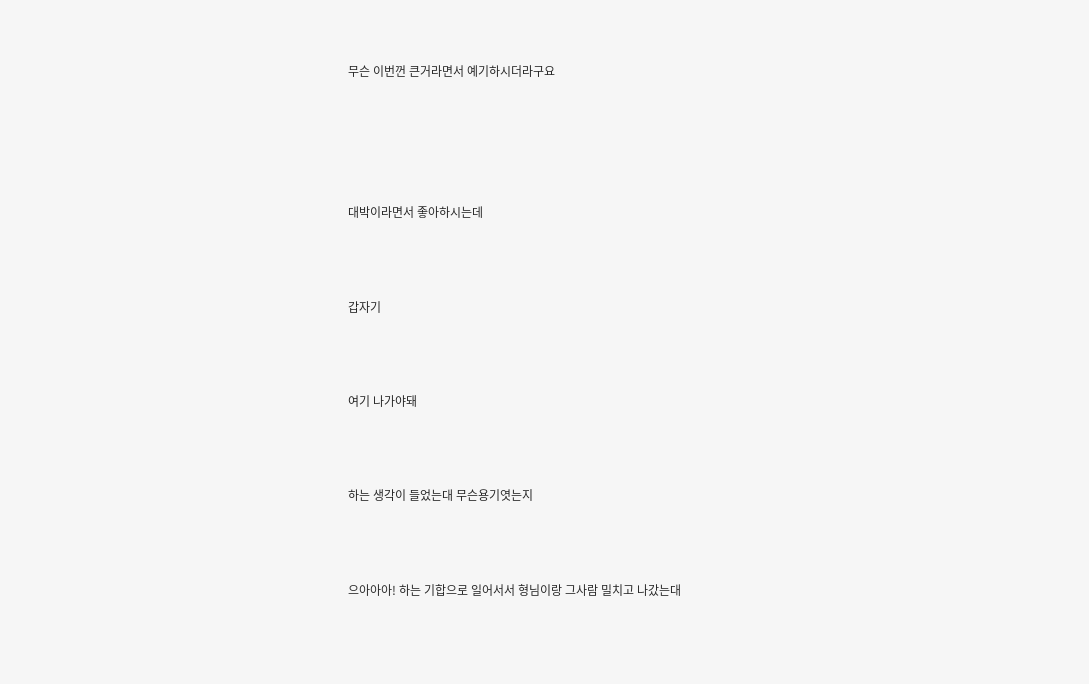무슨 이번껀 큰거라면서 예기하시더라구요





대박이라면서 좋아하시는데



갑자기



여기 나가야돼



하는 생각이 들었는대 무슨용기엿는지



으아아아! 하는 기합으로 일어서서 형님이랑 그사람 밀치고 나갔는대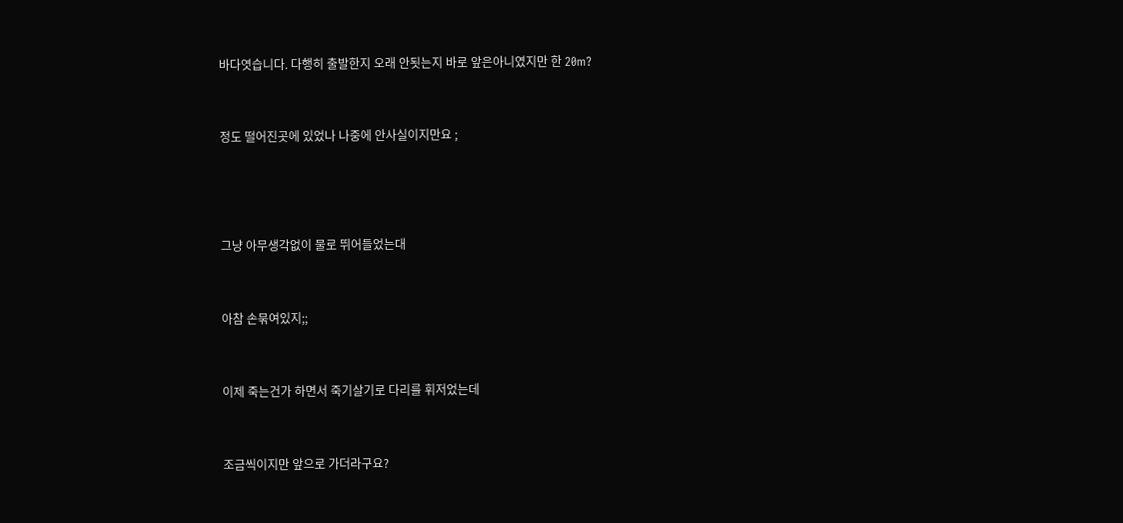바다엿습니다. 다행히 출발한지 오래 안됫는지 바로 앞은아니였지만 한 20m?



정도 떨어진곳에 있었나 나중에 안사실이지만요 ;





그냥 아무생각없이 물로 뛰어들었는대



아참 손묶여있지;;



이제 죽는건가 하면서 죽기살기로 다리를 휘저었는데



조금씩이지만 앞으로 가더라구요?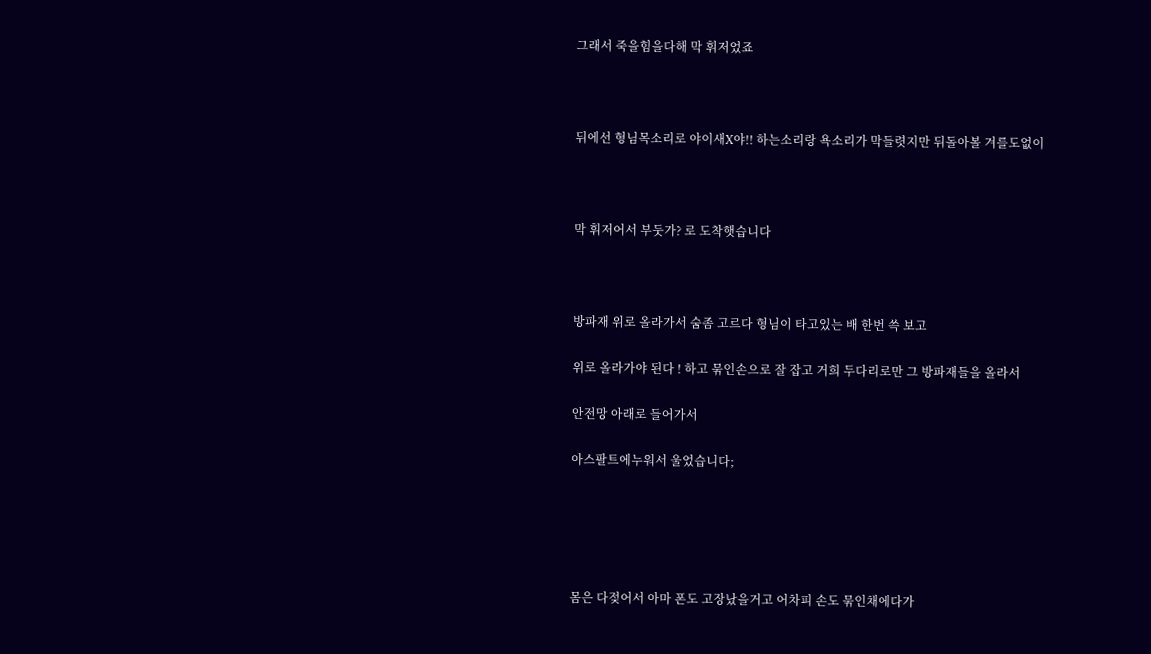그래서 죽을힘을다해 막 휘저었죠



뒤에선 형님목소리로 야이새X야!! 하는소리랑 욕소리가 막들렷지만 뒤돌아볼 겨를도없이



막 휘저어서 부둣가? 로 도착햇습니다



방파재 위로 올라가서 숨좀 고르다 형님이 타고있는 배 한번 쓱 보고

위로 올라가야 된다 ! 하고 묶인손으로 잘 잡고 거희 두다리로만 그 방파재들을 올라서

안전망 아래로 들어가서

아스팔트에누워서 울었습니다;





몸은 다젖어서 아마 폰도 고장났을거고 어차피 손도 묶인채에다가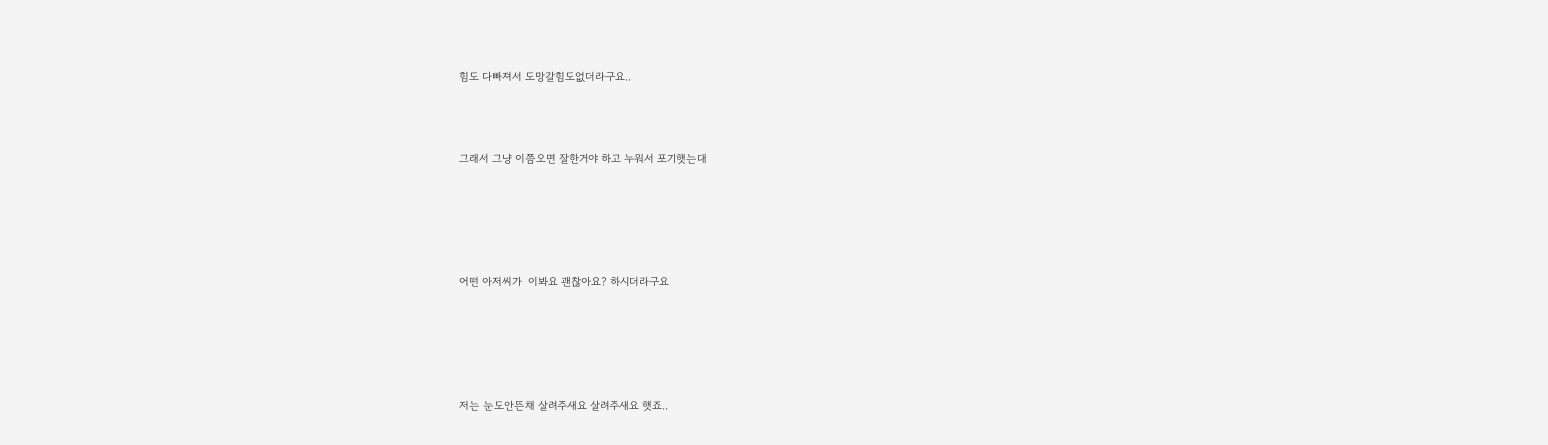힘도 다빠져서 도망갈힘도없더라구요..



그래서 그냥 이쯤오면 잘한거야 하고 누워서 포기햇는대





어떤 아저씨가  이봐요 괜찮아요? 하시더라구요





저는 눈도안뜬채 살려주새요 살려주새요 햇죠..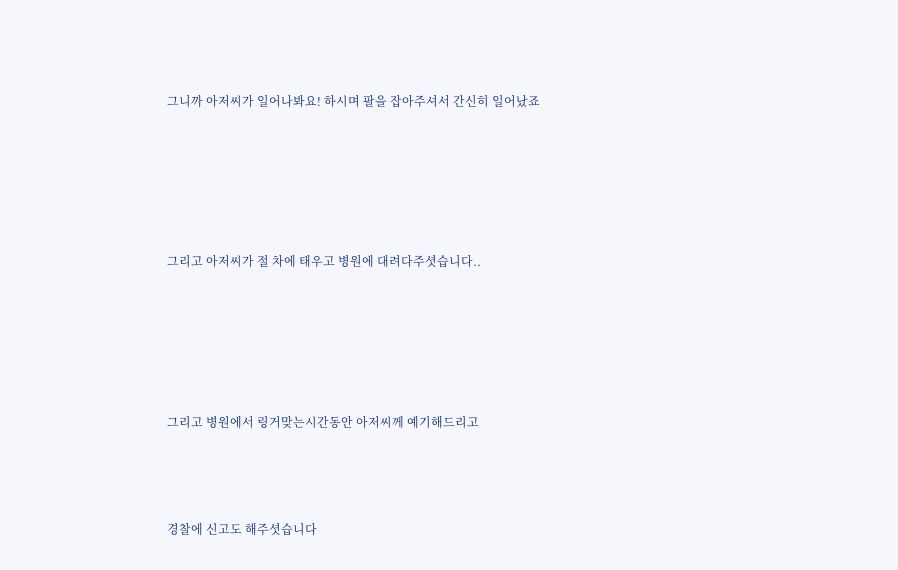그니까 아저씨가 일어나봐요! 하시며 팔을 잡아주셔서 간신히 일어났죠





그리고 아저씨가 절 차에 태우고 병원에 대려다주셧습니다..





그리고 병원에서 링거맞는시간동안 아저씨께 예기해드리고



경찰에 신고도 해주셧습니다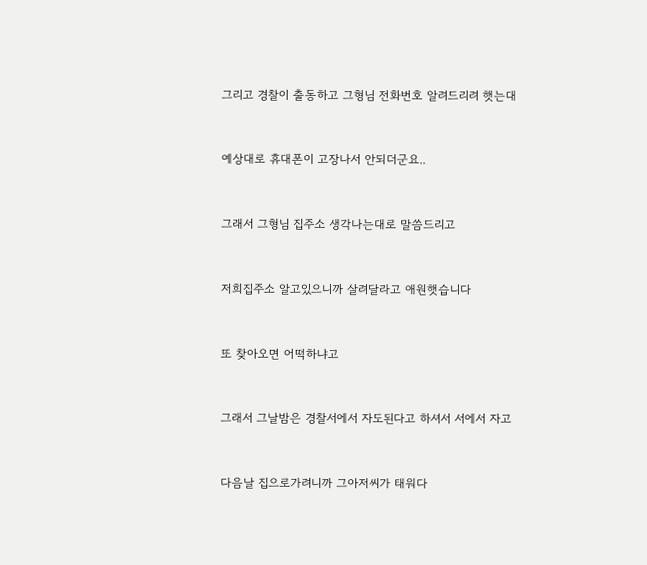그리고 경찰이 출동하고 그형님 전화번호 알려드리려 햇는대



예상대로 휴대폰이 고장나서 안되더군요..



그래서 그형님 집주소 생각나는대로 말씀드리고



저희집주소 알고있으니까 살려달라고 애원햇습니다



또 찾아오면 어떡하냐고



그래서 그날밤은 경찰서에서 자도된다고 하셔서 서에서 자고



다음날 집으로가려니까 그아저씨가 태워다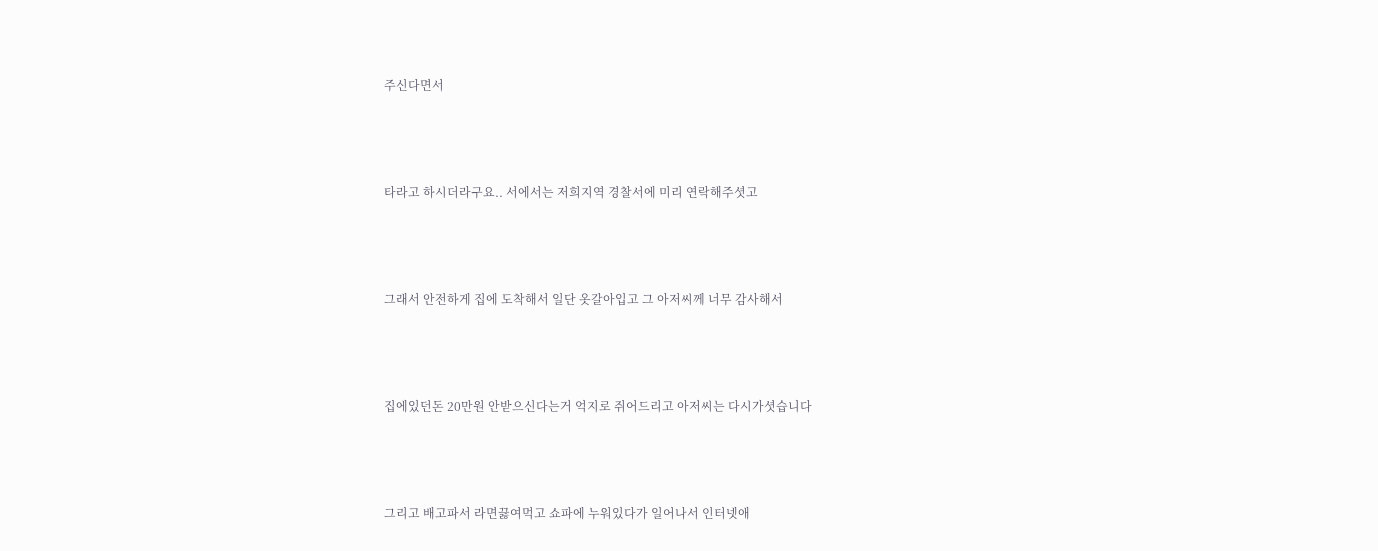주신다면서



타라고 하시더라구요.. 서에서는 저희지역 경찰서에 미리 연락해주셧고



그래서 안전하게 집에 도착해서 일단 옷갈아입고 그 아저씨께 너무 감사해서



집에있던돈 20만원 안받으신다는거 억지로 쥐어드리고 아저씨는 다시가셧습니다



그리고 배고파서 라면끓여먹고 쇼파에 누워있다가 일어나서 인터넷애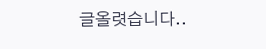글올렷습니다..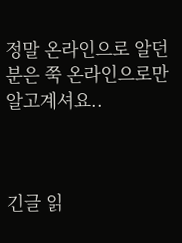정말 온라인으로 알던분은 쭉 온라인으로만 알고계셔요..



긴글 읽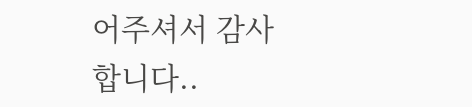어주셔서 감사합니다..